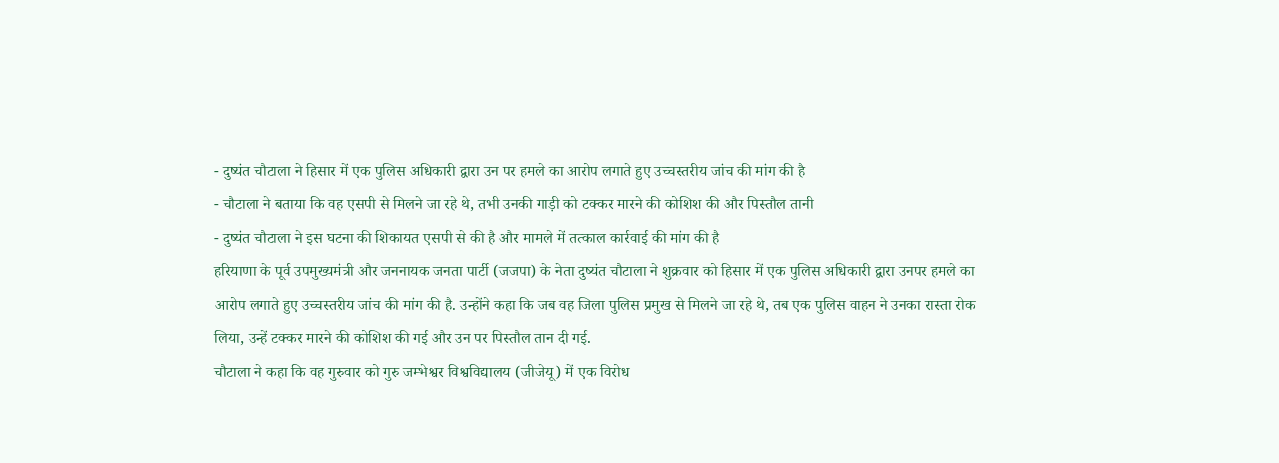- दुष्यंत चौटाला ने हिसार में एक पुलिस अधिकारी द्वारा उन पर हमले का आरोप लगाते हुए उच्चस्तरीय जांच की मांग की है
- चौटाला ने बताया कि वह एसपी से मिलने जा रहे थे, तभी उनकी गाड़ी को टक्कर मारने की कोशिश की और पिस्तौल तानी
- दुष्यंत चौटाला ने इस घटना की शिकायत एसपी से की है और मामले में तत्काल कार्रवाई की मांग की है
हरियाणा के पूर्व उपमुख्यमंत्री और जननायक जनता पार्टी (जजपा) के नेता दुष्यंत चौटाला ने शुक्रवार को हिसार में एक पुलिस अधिकारी द्वारा उनपर हमले का आरोप लगाते हुए उच्चस्तरीय जांच की मांग की है. उन्होंने कहा कि जब वह जिला पुलिस प्रमुख से मिलने जा रहे थे, तब एक पुलिस वाहन ने उनका रास्ता रोक लिया, उन्हें टक्कर मारने की कोशिश की गई और उन पर पिस्तौल तान दी गई.
चौटाला ने कहा कि वह गुरुवार को गुरु जम्भेश्वर विश्वविद्यालय (जीजेयू) में एक विरोध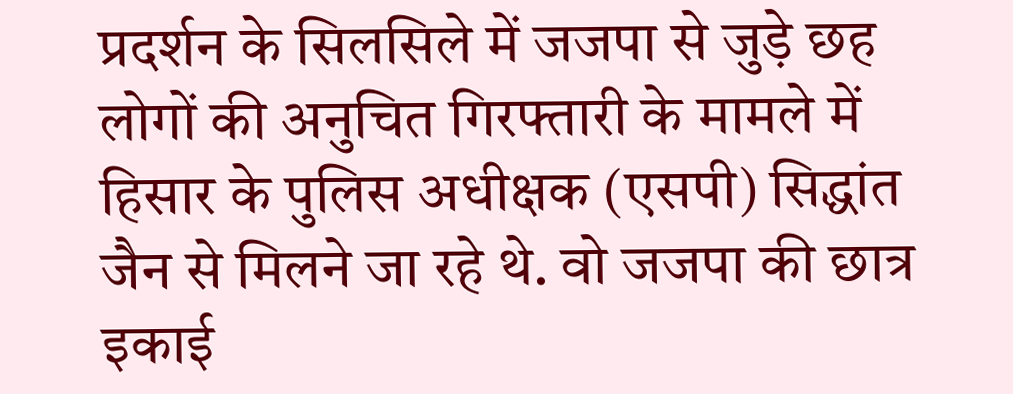प्रदर्शन के सिलसिले में जजपा से जुड़े छह लोगों की अनुचित गिरफ्तारी के मामले में हिसार के पुलिस अधीक्षक (एसपी) सिद्धांत जैन से मिलने जा रहे थे. वो जजपा की छात्र इकाई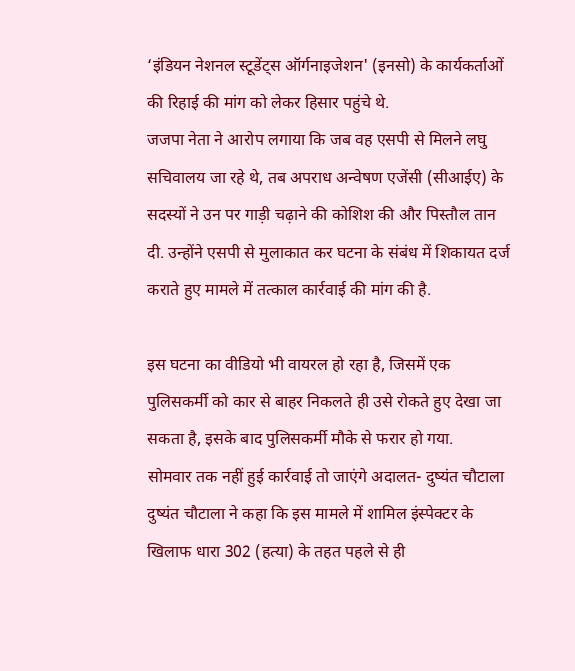‘इंडियन नेशनल स्टूडेंट्स ऑर्गनाइजेशन' (इनसो) के कार्यकर्ताओं की रिहाई की मांग को लेकर हिसार पहुंचे थे.
जजपा नेता ने आरोप लगाया कि जब वह एसपी से मिलने लघु सचिवालय जा रहे थे, तब अपराध अन्वेषण एजेंसी (सीआईए) के सदस्यों ने उन पर गाड़ी चढ़ाने की कोशिश की और पिस्तौल तान दी. उन्होंने एसपी से मुलाकात कर घटना के संबंध में शिकायत दर्ज कराते हुए मामले में तत्काल कार्रवाई की मांग की है.

इस घटना का वीडियो भी वायरल हो रहा है, जिसमें एक पुलिसकर्मी को कार से बाहर निकलते ही उसे रोकते हुए देखा जा सकता है, इसके बाद पुलिसकर्मी मौके से फरार हो गया.
सोमवार तक नहीं हुई कार्रवाई तो जाएंगे अदालत- दुष्यंत चौटाला
दुष्यंत चौटाला ने कहा कि इस मामले में शामिल इंस्पेक्टर के खिलाफ धारा 302 (हत्या) के तहत पहले से ही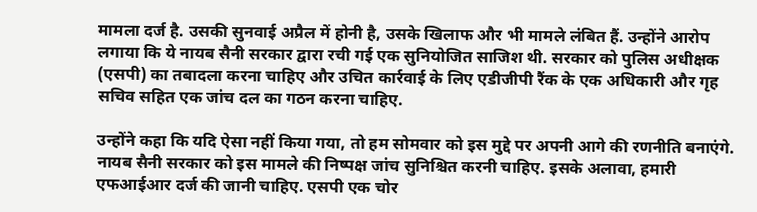मामला दर्ज है. उसकी सुनवाई अप्रैल में होनी है, उसके खिलाफ और भी मामले लंबित हैं. उन्होंने आरोप लगाया कि ये नायब सैनी सरकार द्वारा रची गई एक सुनियोजित साजिश थी. सरकार को पुलिस अधीक्षक (एसपी) का तबादला करना चाहिए और उचित कार्रवाई के लिए एडीजीपी रैंक के एक अधिकारी और गृह सचिव सहित एक जांच दल का गठन करना चाहिए.

उन्होंने कहा कि यदि ऐसा नहीं किया गया, तो हम सोमवार को इस मुद्दे पर अपनी आगे की रणनीति बनाएंगे. नायब सैनी सरकार को इस मामले की निष्पक्ष जांच सुनिश्चित करनी चाहिए. इसके अलावा, हमारी एफआईआर दर्ज की जानी चाहिए. एसपी एक चोर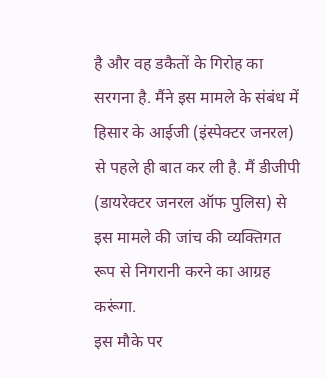है और वह डकैतों के गिरोह का सरगना है. मैंने इस मामले के संबंध में हिसार के आईजी (इंस्पेक्टर जनरल) से पहले ही बात कर ली है. मैं डीजीपी (डायरेक्टर जनरल ऑफ पुलिस) से इस मामले की जांच की व्यक्तिगत रूप से निगरानी करने का आग्रह करूंगा.
इस मौके पर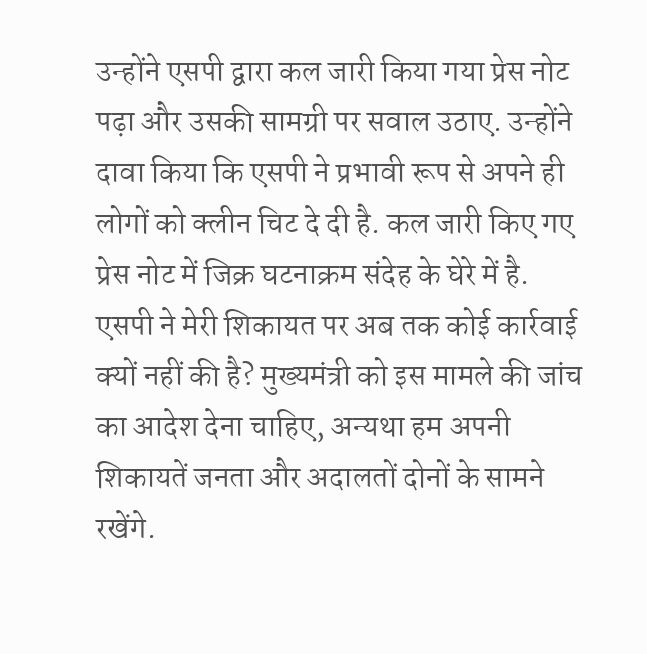उन्होंने एसपी द्वारा कल जारी किया गया प्रेस नोट पढ़ा और उसकी सामग्री पर सवाल उठाए. उन्होंने दावा किया कि एसपी ने प्रभावी रूप से अपने ही लोगों को क्लीन चिट दे दी है. कल जारी किए गए प्रेस नोट में जिक्र घटनाक्रम संदेह के घेरे में है. एसपी ने मेरी शिकायत पर अब तक कोई कार्रवाई क्यों नहीं की है? मुख्यमंत्री को इस मामले की जांच का आदेश देना चाहिए, अन्यथा हम अपनी शिकायतें जनता और अदालतों दोनों के सामने रखेंगे.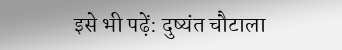इसे भी पढ़ें: दुष्यंत चौटाला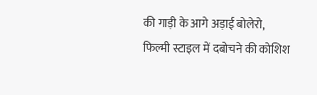की गाड़ी के आगे अड़ाई बोलेरो, फिल्मी स्टाइल में दबोचने की कोशिश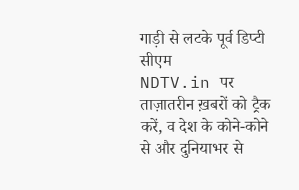गाड़ी से लटके पूर्व डिप्टी सीएम
NDTV.in पर ताज़ातरीन ख़बरों को ट्रैक करें, व देश के कोने-कोने से और दुनियाभर से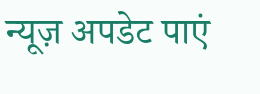न्यूज़ अपडेट पाएं